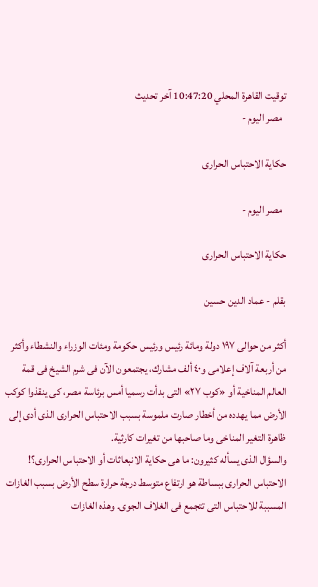توقيت القاهرة المحلي 10:47:20 آخر تحديث
  مصر اليوم -

حكاية الاحتباس الحرارى

  مصر اليوم -

حكاية الاحتباس الحرارى

بقلم - عماد الدين حسين

أكثر من حوالى ١٩٧ دولة ومائة رئيس ورئيس حكومة ومئات الوزراء والنشطاء وأكثر من أربعة آلاف إعلامى و٤٠ ألف مشارك، يجتمعون الآن فى شرم الشيخ فى قمة العالم المناخية أو «كوب ٢٧» التى بدأت رسميا أمس برئاسة مصر، كى ينقذوا كوكب الأرض مما يهدده من أخطار صارت ملموسة بسبب الاحتباس الحرارى الذى أدى إلى ظاهرة التغير المناخى وما صاحبها من تغيرات كارثية.
والسؤال الذى يسأله كثيرون: ما هى حكاية الانبعاثات أو الاحتباس الحرارى؟!
الاحتباس الحرارى ببساطة هو ارتفاع متوسط درجة حرارة سطح الأرض بسبب الغازات المسببة للاحتباس التى تتجمع فى الغلاف الجوى. وهذه الغازات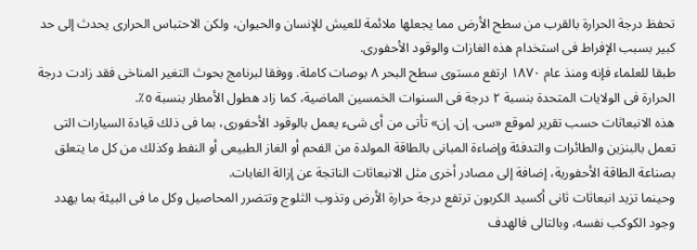تحفظ درجة الحرارة بالقرب من سطح الأرض مما يجعلها ملائمة للعيش للإنسان والحيوان، ولكن الاحتباس الحرارى يحدث إلى حد كبير بسبب الإفراط فى استخدام هذه الغازات والوقود الأحفورى.
طبقا للعلماء فإنه ومنذ عام ١٨٧٠ ارتفع مستوى سطح البحر ٨ بوصات كاملة. ووفقا لبرنامج بحوث التغير المناخى فقد زادت درجة الحرارة فى الولايات المتحدة بنسبة ٢ درجة فى السنوات الخمسين الماضية، كما زاد هطول الأمطار بنسبة ٥٪.
هذه الانبعاثات حسب تقرير لموقع «سى. إن. إن» تأتى من أى شىء يعمل بالوقود الأحفورى، بما فى ذلك قيادة السيارات التى تعمل بالبنزين والطائرات والتدفئة وإضاءة المبانى بالطاقة المولدة من الفحم أو الغاز الطبيعى أو النفط وكذلك من كل ما يتعلق بصناعة الطاقة الأحفورية، إضافة إلى مصادر أخرى مثل الانبعاثات الناتجة عن إزالة الغابات.
وحينما تزيد انبعاثات ثانى أكسيد الكربون ترتفع درجة حرارة الأرض وتذوب الثلوج وتتضرر المحاصيل وكل ما فى البيئة بما يهدد وجود الكوكب نفسه، وبالتالى فالهدف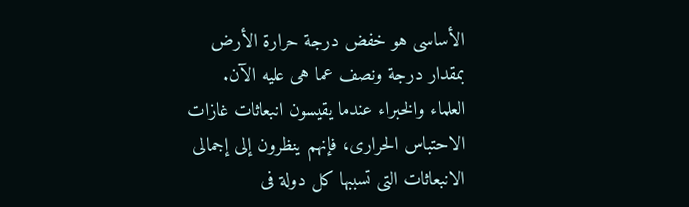الأساسى هو خفض درجة حرارة الأرض بمقدار درجة ونصف عما هى عليه الآن.
العلماء والخبراء عندما يقيسون انبعاثات غازات الاحتباس الحرارى، فإنهم ينظرون إلى إجمالى الانبعاثات التى تسببها كل دولة فى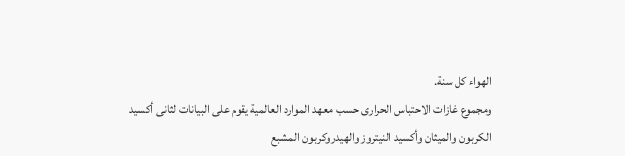الهواء كل سنة.
ومجموع غازات الاحتباس الحرارى حسب معهد الموارد العالمية يقوم على البيانات لثانى أكسيد الكربون والميثان وأكسيد النيتروز والهيدروكربون المشبع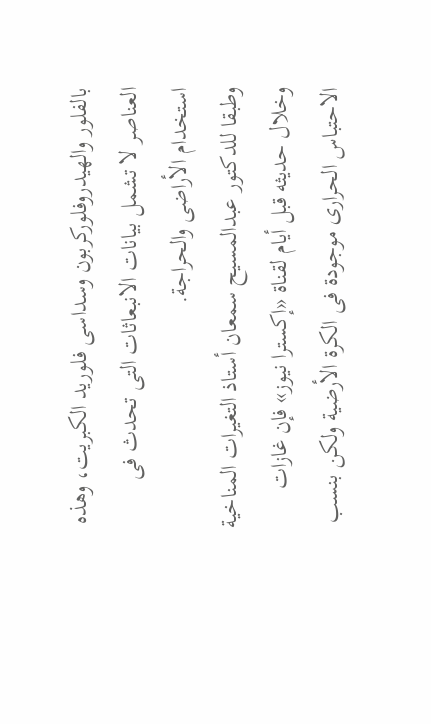بالفلور والهيدروفلوركربون وسداسى فلوريد الكبريت، وهذه العناصر لا تشمل بيانات الانبعاثات التى تحدث فى استخدام الأراضى والحراجة.
وطبقا للدكتور عبدالمسيح سمعان أستاذ التغيرات المناخية وخلال حديثه قبل أيام لقناة «إكسترا نيوز» فإن غازات الاحتباس الحرارى موجودة فى الكرة الأرضية ولكن بنسب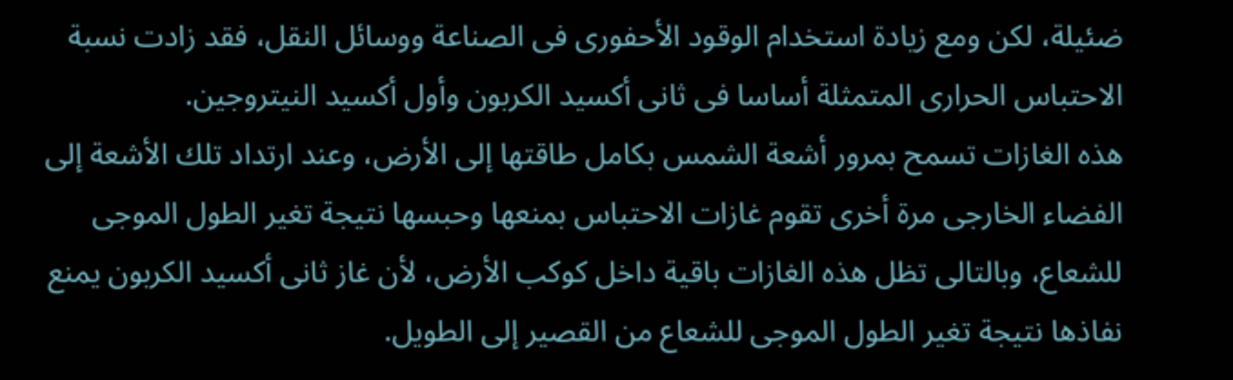ضئيلة، لكن ومع زيادة استخدام الوقود الأحفورى فى الصناعة ووسائل النقل، فقد زادت نسبة الاحتباس الحرارى المتمثلة أساسا فى ثانى أكسيد الكربون وأول أكسيد النيتروجين.
هذه الغازات تسمح بمرور أشعة الشمس بكامل طاقتها إلى الأرض، وعند ارتداد تلك الأشعة إلى الفضاء الخارجى مرة أخرى تقوم غازات الاحتباس بمنعها وحبسها نتيجة تغير الطول الموجى للشعاع، وبالتالى تظل هذه الغازات باقية داخل كوكب الأرض، لأن غاز ثانى أكسيد الكربون يمنع نفاذها نتيجة تغير الطول الموجى للشعاع من القصير إلى الطويل.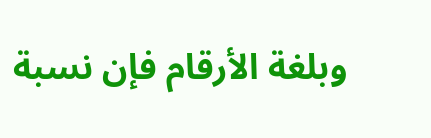وبلغة الأرقام فإن نسبة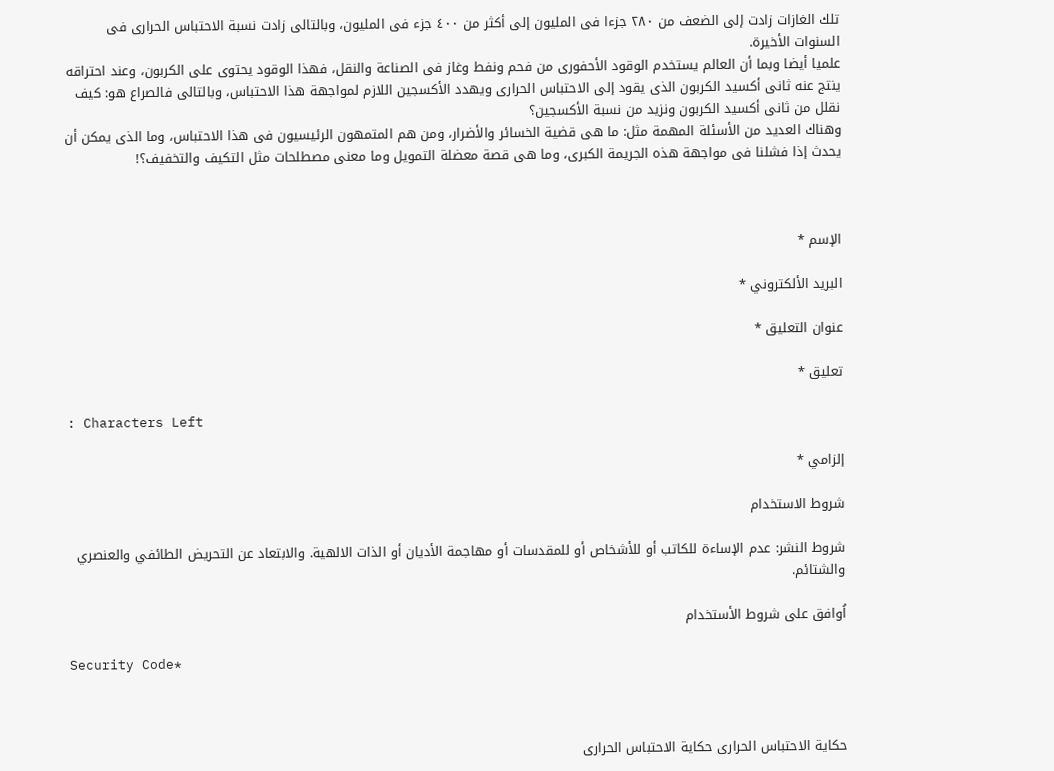تلك الغازات زادت إلى الضعف من ٢٨٠ جزءا فى المليون إلى أكثر من ٤٠٠ جزء فى المليون، وبالتالى زادت نسبة الاحتباس الحرارى فى السنوات الأخيرة.
علميا أيضا وبما أن العالم يستخدم الوقود الأحفورى من فحم ونفط وغاز فى الصناعة والنقل، فهذا الوقود يحتوى على الكربون، وعند احتراقه ينتج عنه ثانى أكسيد الكربون الذى يقود إلى الاحتباس الحرارى ويهدد الأكسجين اللازم لمواجهة هذا الاحتباس، وبالتالى فالصراع هو: كيف نقلل من ثانى أكسيد الكربون ونزيد من نسبة الأكسجين؟
وهناك العديد من الأسئلة المهمة مثل: ما هى قضية الخسائر والأضرار، ومن هم المتمهون الرئيسيون فى هذا الاحتباس، وما الذى يمكن أن يحدث إذا فشلنا فى مواجهة هذه الجريمة الكبرى، وما هى قصة معضلة التمويل وما معنى مصطلحات مثل التكيف والتخفيف؟!



الإسم *

البريد الألكتروني *

عنوان التعليق *

تعليق *

: Characters Left

إلزامي *

شروط الاستخدام

شروط النشر: عدم الإساءة للكاتب أو للأشخاص أو للمقدسات أو مهاجمة الأديان أو الذات الالهية. والابتعاد عن التحريض الطائفي والعنصري والشتائم.

اُوافق على شروط الأستخدام

Security Code*



حكاية الاحتباس الحرارى حكاية الاحتباس الحرارى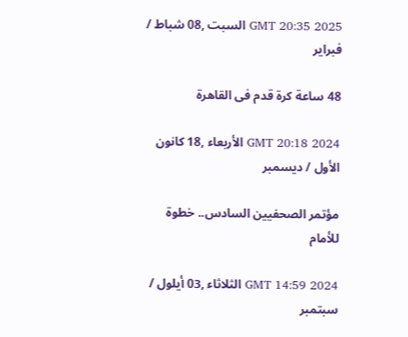GMT 20:35 2025 السبت ,08 شباط / فبراير

48 ساعة كرة قدم فى القاهرة

GMT 20:18 2024 الأربعاء ,18 كانون الأول / ديسمبر

مؤتمر الصحفيين السادس.. خطوة للأمام

GMT 14:59 2024 الثلاثاء ,03 أيلول / سبتمبر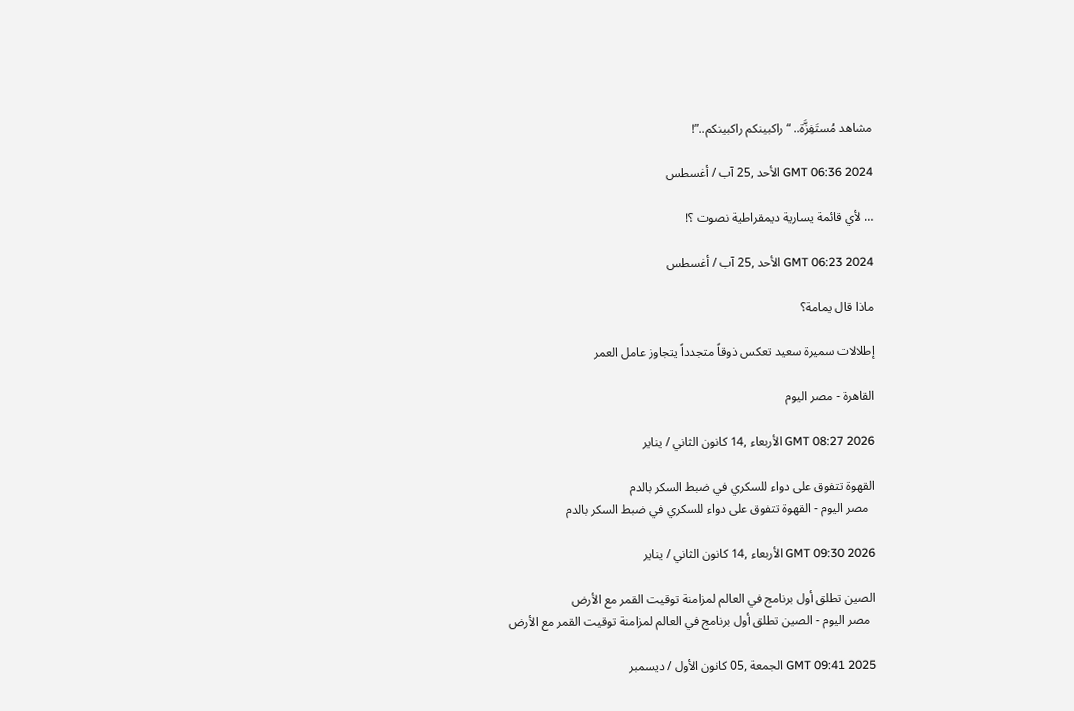مشاهد مُستَفِزَّة.. “راكبينكم راكبينكم..”!

GMT 06:36 2024 الأحد ,25 آب / أغسطس

… لأي قائمة يسارية ديمقراطية نصوت ؟!

GMT 06:23 2024 الأحد ,25 آب / أغسطس

ماذا قال يمامة؟

إطلالات سميرة سعيد تعكس ذوقاً متجدداً يتجاوز عامل العمر

القاهرة - مصر اليوم

GMT 08:27 2026 الأربعاء ,14 كانون الثاني / يناير

القهوة تتفوق على دواء للسكري في ضبط السكر بالدم
  مصر اليوم - القهوة تتفوق على دواء للسكري في ضبط السكر بالدم

GMT 09:30 2026 الأربعاء ,14 كانون الثاني / يناير

الصين تطلق أول برنامج في العالم لمزامنة توقيت القمر مع الأرض
  مصر اليوم - الصين تطلق أول برنامج في العالم لمزامنة توقيت القمر مع الأرض

GMT 09:41 2025 الجمعة ,05 كانون الأول / ديسمبر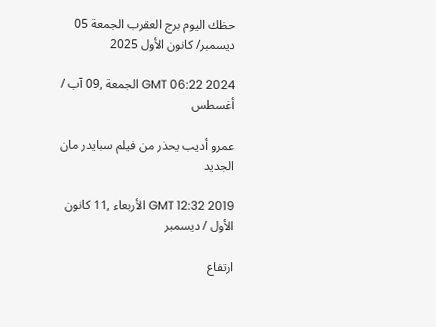حظك اليوم برج العقرب الجمعة 05 ديسمبر/ كانون الأول 2025

GMT 06:22 2024 الجمعة ,09 آب / أغسطس

عمرو أديب يحذر من فيلم سبايدر مان الجديد

GMT 12:32 2019 الأربعاء ,11 كانون الأول / ديسمبر

ارتفاع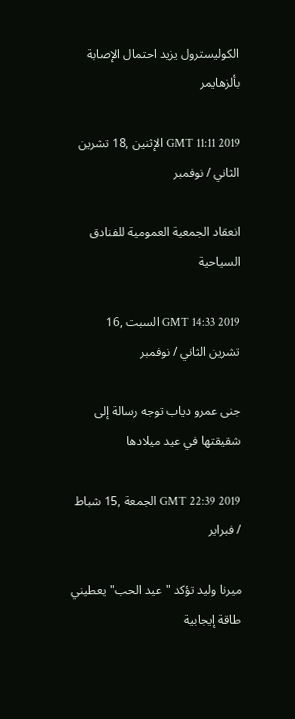الكوليسترول يزيد احتمال الإصابة بألزهايمر

GMT 11:11 2019 الإثنين ,18 تشرين الثاني / نوفمبر

انعقاد الجمعية العمومية للفنادق السياحية

GMT 14:33 2019 السبت ,16 تشرين الثاني / نوفمبر

جنى عمرو دياب توجه رسالة إلى شقيقتها في عيد ميلادها

GMT 22:39 2019 الجمعة ,15 شباط / فبراير

ميرنا وليد تؤكد "عيد الحب" يعطيني طاقة إيجابية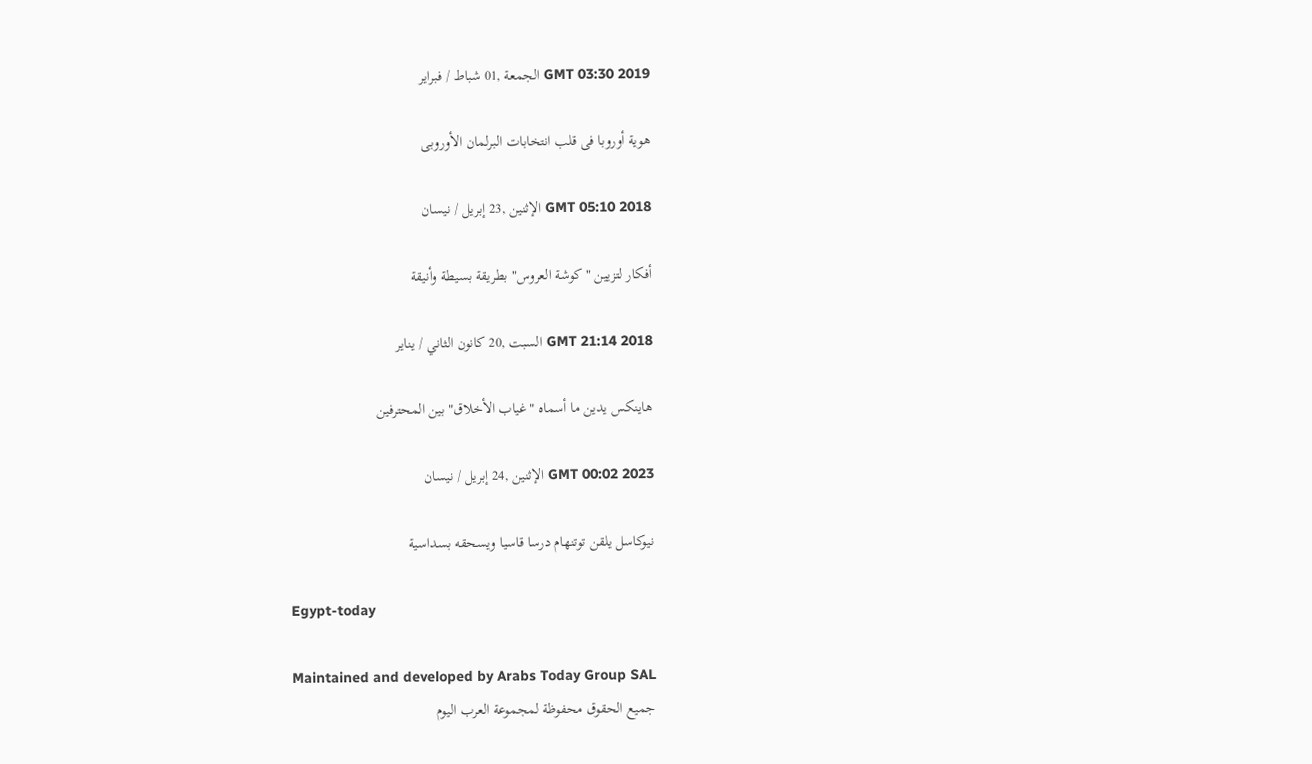GMT 03:30 2019 الجمعة ,01 شباط / فبراير

هوية أوروبا فى قلب انتخابات البرلمان الأوروبى

GMT 05:10 2018 الإثنين ,23 إبريل / نيسان

أفكار لتزيين "كوشة العروس" بطريقة بسيطة وأنيقة

GMT 21:14 2018 السبت ,20 كانون الثاني / يناير

هاينكس يدين ما أسماه "غياب الأخلاق" بين المحترفين

GMT 00:02 2023 الإثنين ,24 إبريل / نيسان

نيوكاسل يلقن توتنهام درسا قاسيا ويسحقه بسداسية

Egypt-today

Maintained and developed by Arabs Today Group SAL
جميع الحقوق محفوظة لمجموعة العرب اليوم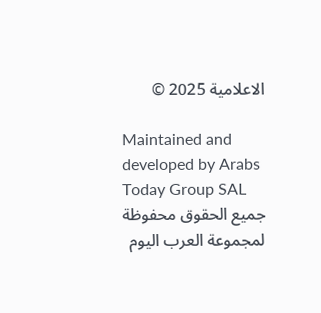الاعلامية 2025 ©

Maintained and developed by Arabs Today Group SAL
جميع الحقوق محفوظة لمجموعة العرب اليوم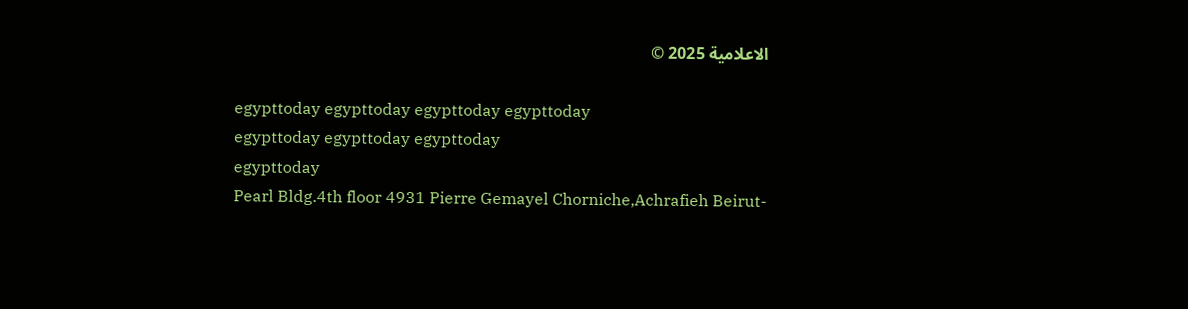الاعلامية 2025 ©

egypttoday egypttoday egypttoday egypttoday
egypttoday egypttoday egypttoday
egypttoday
Pearl Bldg.4th floor 4931 Pierre Gemayel Chorniche,Achrafieh Beirut-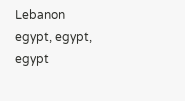Lebanon
egypt, egypt, egypt